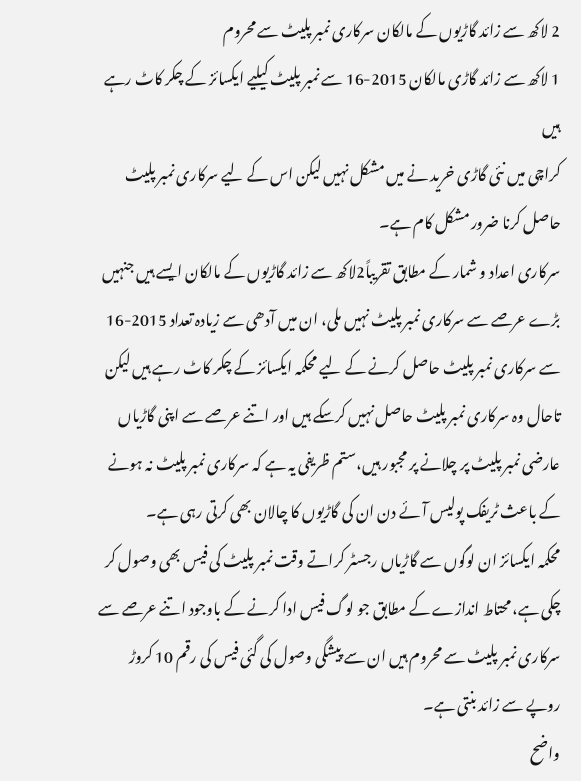2 لاکھ سے زائد گاڑیوں کے مالکان سرکاری نمبر پلیٹ سے محروم
1 لاکھ سے زائد گاڑی مالکان 2015-16 سے نمبر پلیٹ کیلیے ایکسائز کے چکر کاٹ رہے ہیں
کراچی میں نئی گاڑی خرید نے میں مشکل نہیں لیکن اس کے لیے سرکاری نمبر پلیٹ حاصل کرنا ضرور مشکل کام ہے۔
سرکاری اعداد و شمار کے مطابق تقریباً2لاکھ سے زائد گاڑیوں کے مالکان ایسے ہیں جنہیں بڑے عرصے سے سرکاری نمبر پلیٹ نہیں ملی، ان میں آدھی سے زیادہ تعداد 2015-16 سے سرکاری نمبر پلیٹ حاصل کرنے کے لیے محکمہ ایکسائز کے چکر کاٹ رہے ہیں لیکن تاحال وہ سرکاری نمبر پلیٹ حاصل نہیں کرسکے ہیں اور اتنے عرصے سے اپنی گاڑیاں عارضی نمبر پلیٹ پر چلانے پر مجبور ہیں،ستم ظریفی یہ ہے کہ سرکاری نمبر پلیٹ نہ ہونے کے باعث ٹریفک پولیس آئے دن ان کی گاڑیوں کا چالان بھی کرتی رہی ہے۔
محکمہ ایکسائز ان لوگوں سے گاڑیاں رجسٹر کراتے وقت نمبر پلیٹ کی فیس بھی وصول کر چکی ہے، محتاط اندازے کے مطابق جو لوگ فیس ادا کرنے کے باوجود اتنے عرصے سے سرکاری نمبر پلیٹ سے محروم ہیں ان سے پیشگی وصول کی گئی فیس کی رقم 10 کروڑ روپے سے زائد بنتی ہے۔
واضح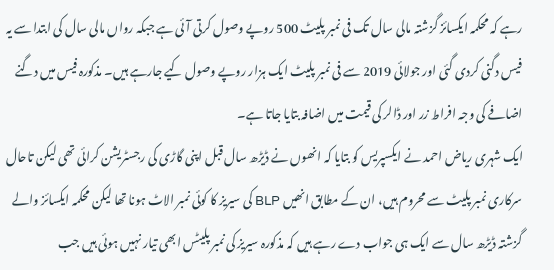رہے کہ محکمہ ایکسائز گزشتہ مالی سال تک فی نمبر پلیٹ 500 روپے وصول کرتی آئی ہے جبکہ رواں مالی سال کی ابتدا سے یہ فیس دگنی کردی گئی اور جولائی 2019 سے فی نمبر پلیٹ ایک ہزار روپے وصول کیے جارہے ہیں۔ مذکورہ فیس میں دگنے اضافے کی وجہ افراط زر اور ڈالر کی قیمت میں اضافہ بتایا جاتا ہے۔
ایک شہری ریاض احمد نے ایکسپریس کو بتایا کہ انھوں نے ڈیڑھ سال قبل اپنی گاڑی کی رجسٹریشن کرائی تھی لیکن تاحال سرکاری نمبر پلیٹ سے محروم ہیں، ان کے مطابق انھیں BLP کی سیریز کا کوئی نمبر الاٹ ہونا تھا لیکن محکمہ ایکسائز والے گزشتہ ڈیڑھ سال سے ایک ہی جواب دے رہے ہیں کہ مذکورہ سیریز کی نمبر پلیٹس ابھی تیار نہیں ہوئی ہیں جب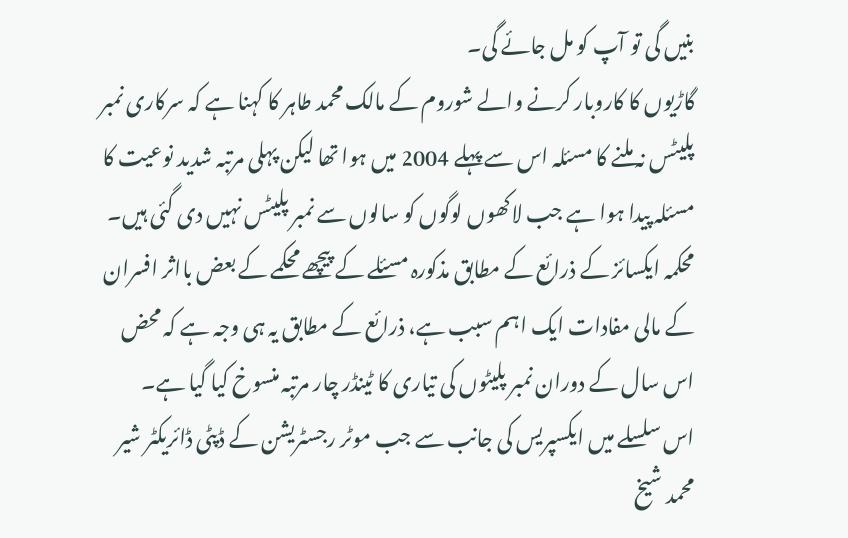بنیں گی تو آپ کو مل جائے گی۔
گاڑیوں کا کاروبار کرنے والے شوروم کے مالک محمد طاہر کا کہنا ہے کہ سرکاری نمبر پلیٹس نہ ملنے کا مسئلہ اس سے پہلے 2004 میں ہوا تھا لیکن پہلی مرتبہ شدید نوعیت کا مسئلہ پیدا ہوا ہے جب لاکھوں لوگوں کو سالوں سے نمبر پلیٹس نہیں دی گئی ہیں۔
محکمہ ایکسائز کے ذرائع کے مطابق مذکورہ مسئلے کے پیچھے محکمے کے بعض بااثر افسران کے مالی مفادات ایک اہم سبب ہے، ذرائع کے مطابق یہ ہی وجہ ہے کہ محض اس سال کے دوران نمبر پلیٹوں کی تیاری کا ٹینڈر چار مرتبہ منسوخ کیا گیا ہے۔
اس سلسلے میں ایکسپریس کی جانب سے جب موٹر رجسٹریشن کے ڈپٹی ڈائریکٹر شیر محمد شیخ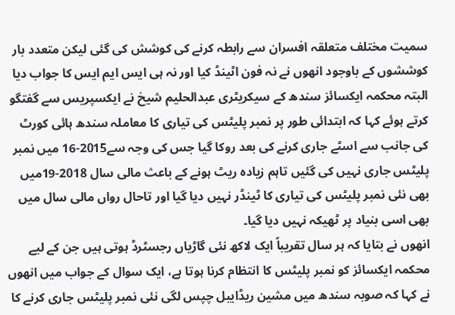سمیت مختلف متعلقہ افسران سے رابطہ کرنے کی کوشش کی گئی لیکن متعدد بار کوششوں کے باوجود انھوں نے نہ فون اٹینڈ کیا اور نہ ہی ایس ایم ایس کا جواب دیا البتہ محکمہ ایکسائز سندھ کے سیکریٹری عبدالحلیم شیخ نے ایکسپریس سے گفتگو کرتے ہوئے کہا کہ ابتدائی طور پر نمبر پلیٹس کی تیاری کا معاملہ سندھ ہائی کورٹ کی جانب سے اسٹے جاری کرنے کی بعد روکا گیا جس کی وجہ سے2015-16 میں نمبر پلیٹس جاری نہیں کی گئیں تاہم زیادہ ریٹ ہونے کے باعث مالی سال 2018-19میں بھی نئی نمبر پلیٹس کی تیاری کا ٹینڈر نہیں دیا گیا اور تاحال رواں مالی سال میں بھی اسی بنیاد پر ٹھیکہ نہیں دیا گیا۔
انھوں نے بتایا کہ ہر سال تقریباً ایک لاکھ نئی گاڑیاں رجسٹرڈ ہوتی ہیں جن کے لیے محکمہ ایکسائز کو نمبر پلیٹس کا انتظام کرنا ہوتا ہے، ایک سوال کے جواب میں انھوں نے کہا کہ صوبہ سندھ میں مشین ریڈایبل چپس لگی نئی نمبر پلیٹس جاری کرنے کا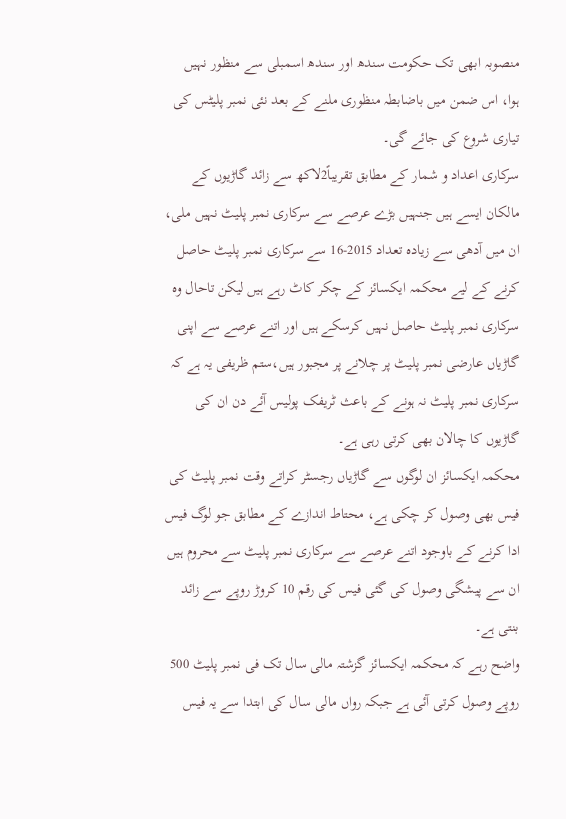منصوبہ ابھی تک حکومت سندھ اور سندھ اسمبلی سے منظور نہیں ہوا، اس ضمن میں باضابطہ منظوری ملنے کے بعد نئی نمبر پلیٹس کی تیاری شروع کی جائے گی۔
سرکاری اعداد و شمار کے مطابق تقریباً2لاکھ سے زائد گاڑیوں کے مالکان ایسے ہیں جنہیں بڑے عرصے سے سرکاری نمبر پلیٹ نہیں ملی، ان میں آدھی سے زیادہ تعداد 2015-16 سے سرکاری نمبر پلیٹ حاصل کرنے کے لیے محکمہ ایکسائز کے چکر کاٹ رہے ہیں لیکن تاحال وہ سرکاری نمبر پلیٹ حاصل نہیں کرسکے ہیں اور اتنے عرصے سے اپنی گاڑیاں عارضی نمبر پلیٹ پر چلانے پر مجبور ہیں،ستم ظریفی یہ ہے کہ سرکاری نمبر پلیٹ نہ ہونے کے باعث ٹریفک پولیس آئے دن ان کی گاڑیوں کا چالان بھی کرتی رہی ہے۔
محکمہ ایکسائز ان لوگوں سے گاڑیاں رجسٹر کراتے وقت نمبر پلیٹ کی فیس بھی وصول کر چکی ہے، محتاط اندازے کے مطابق جو لوگ فیس ادا کرنے کے باوجود اتنے عرصے سے سرکاری نمبر پلیٹ سے محروم ہیں ان سے پیشگی وصول کی گئی فیس کی رقم 10 کروڑ روپے سے زائد بنتی ہے۔
واضح رہے کہ محکمہ ایکسائز گزشتہ مالی سال تک فی نمبر پلیٹ 500 روپے وصول کرتی آئی ہے جبکہ رواں مالی سال کی ابتدا سے یہ فیس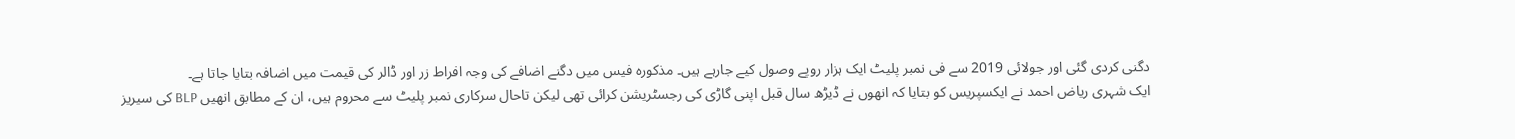دگنی کردی گئی اور جولائی 2019 سے فی نمبر پلیٹ ایک ہزار روپے وصول کیے جارہے ہیں۔ مذکورہ فیس میں دگنے اضافے کی وجہ افراط زر اور ڈالر کی قیمت میں اضافہ بتایا جاتا ہے۔
ایک شہری ریاض احمد نے ایکسپریس کو بتایا کہ انھوں نے ڈیڑھ سال قبل اپنی گاڑی کی رجسٹریشن کرائی تھی لیکن تاحال سرکاری نمبر پلیٹ سے محروم ہیں، ان کے مطابق انھیں BLP کی سیریز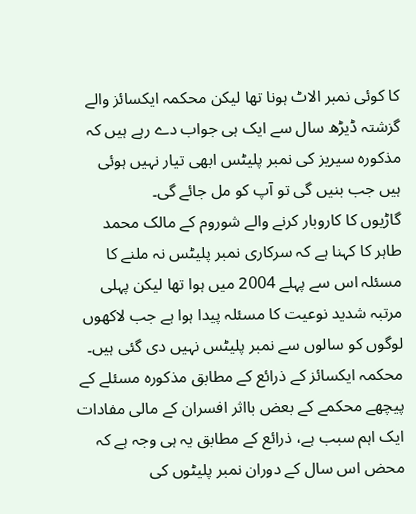کا کوئی نمبر الاٹ ہونا تھا لیکن محکمہ ایکسائز والے گزشتہ ڈیڑھ سال سے ایک ہی جواب دے رہے ہیں کہ مذکورہ سیریز کی نمبر پلیٹس ابھی تیار نہیں ہوئی ہیں جب بنیں گی تو آپ کو مل جائے گی۔
گاڑیوں کا کاروبار کرنے والے شوروم کے مالک محمد طاہر کا کہنا ہے کہ سرکاری نمبر پلیٹس نہ ملنے کا مسئلہ اس سے پہلے 2004 میں ہوا تھا لیکن پہلی مرتبہ شدید نوعیت کا مسئلہ پیدا ہوا ہے جب لاکھوں لوگوں کو سالوں سے نمبر پلیٹس نہیں دی گئی ہیں۔
محکمہ ایکسائز کے ذرائع کے مطابق مذکورہ مسئلے کے پیچھے محکمے کے بعض بااثر افسران کے مالی مفادات ایک اہم سبب ہے، ذرائع کے مطابق یہ ہی وجہ ہے کہ محض اس سال کے دوران نمبر پلیٹوں کی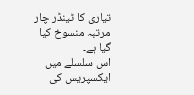تیاری کا ٹینڈر چار مرتبہ منسوخ کیا گیا ہے۔
اس سلسلے میں ایکسپریس کی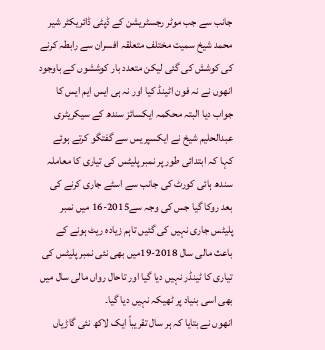جانب سے جب موٹر رجسٹریشن کے ڈپٹی ڈائریکٹر شیر محمد شیخ سمیت مختلف متعلقہ افسران سے رابطہ کرنے کی کوشش کی گئی لیکن متعدد بار کوششوں کے باوجود انھوں نے نہ فون اٹینڈ کیا اور نہ ہی ایس ایم ایس کا جواب دیا البتہ محکمہ ایکسائز سندھ کے سیکریٹری عبدالحلیم شیخ نے ایکسپریس سے گفتگو کرتے ہوئے کہا کہ ابتدائی طور پر نمبر پلیٹس کی تیاری کا معاملہ سندھ ہائی کورٹ کی جانب سے اسٹے جاری کرنے کی بعد روکا گیا جس کی وجہ سے2015-16 میں نمبر پلیٹس جاری نہیں کی گئیں تاہم زیادہ ریٹ ہونے کے باعث مالی سال 2018-19میں بھی نئی نمبر پلیٹس کی تیاری کا ٹینڈر نہیں دیا گیا اور تاحال رواں مالی سال میں بھی اسی بنیاد پر ٹھیکہ نہیں دیا گیا۔
انھوں نے بتایا کہ ہر سال تقریباً ایک لاکھ نئی گاڑیاں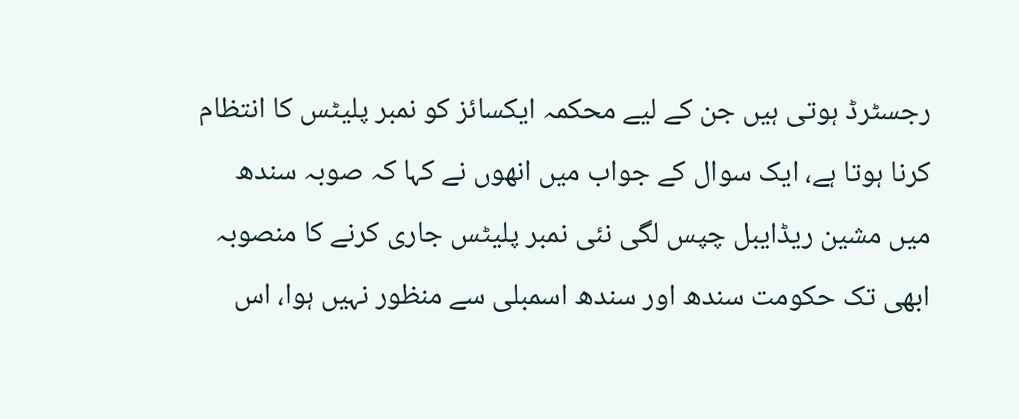رجسٹرڈ ہوتی ہیں جن کے لیے محکمہ ایکسائز کو نمبر پلیٹس کا انتظام کرنا ہوتا ہے، ایک سوال کے جواب میں انھوں نے کہا کہ صوبہ سندھ میں مشین ریڈایبل چپس لگی نئی نمبر پلیٹس جاری کرنے کا منصوبہ ابھی تک حکومت سندھ اور سندھ اسمبلی سے منظور نہیں ہوا، اس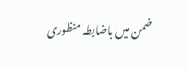ضمن میں باضابطہ منظوری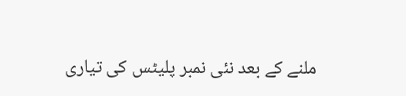ملنے کے بعد نئی نمبر پلیٹس کی تیاری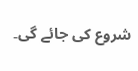شروع کی جائے گی۔